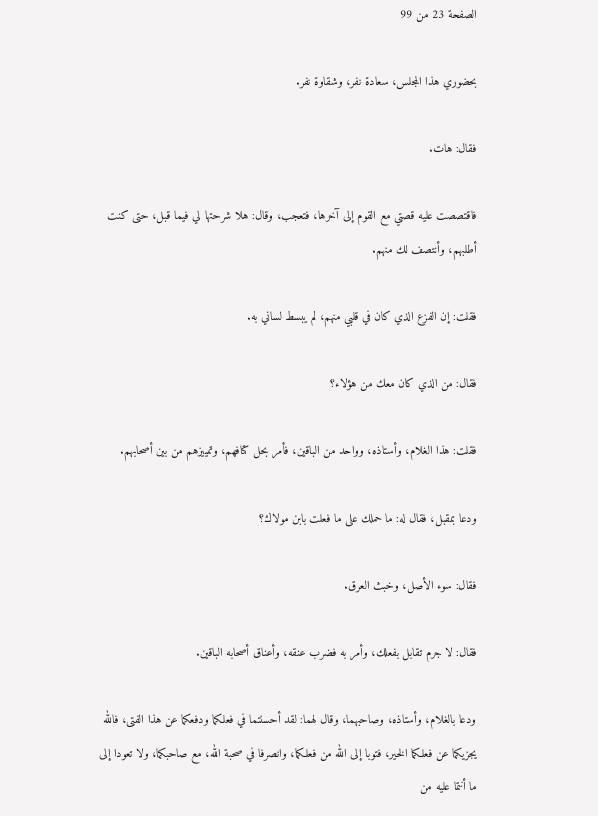الصفحة 23 من 99

بحضوري هذا المجلس، سعادة نفر، وشقاوة نفر.

فقال: هات.

فاقتصصت عليه قصتي مع القوم إلى آخرها، فتعجب، وقال: هلا شرحتها لي فيما قبل، حتى كنت أطلبهم، وأنتصف لك منهم.

فقلت: إن الفزع الذي كان في قلبي منهم، لم يبسط لساني به.

فقال: من الذي كان معك من هؤلاء؟

فقلت: هذا الغلام، وأستاذه، وواحد من الباقين، فأمر بحل كتافهم، وتمييزهم من بين أصحابهم.

ودعا بمقبل، فقال له: ما حملك على ما فعلت بابن مولاك؟

فقال: سوء الأصل، وخبث العرق.

فقال: لا جرم تقابل بفعلك، وأمر به فضرب عنقه، وأعناق أصحابه الباقين.

ودعا بالغلام، وأستاذه، وصاحبهما، وقال لهما: لقد أحسنتما في فعلكما ودفعكما عن هذا الفتى، فالله يجزيكما عن فعلكما الخير، فتوبا إلى الله من فعلكما، وانصرفا في صحبة الله، مع صاحبكما، ولا تعودا إلى ما أنتما عليه من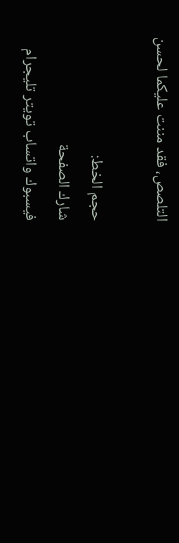التلصص، فقد مننت عليكما لحسن

حجم الخط:
شارك الصفحة
فيسبوك واتساب تويتر تليجرام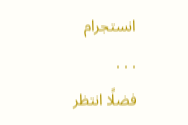انستجرام
. . .
فضلًا انتظر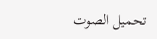تحميل الصوت